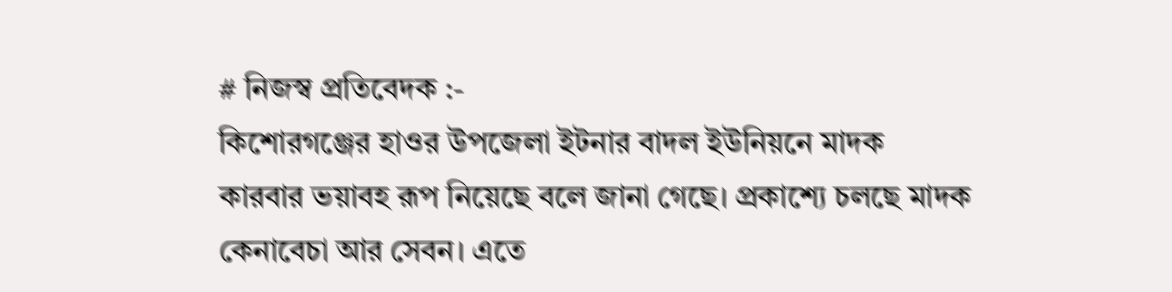# নিজস্ব প্রতিবেদক :-
কিশোরগঞ্জের হাওর উপজেলা ইটনার বাদল ইউনিয়নে মাদক কারবার ভয়াবহ রূপ নিয়েছে বলে জানা গেছে। প্রকাশ্যে চলছে মাদক কেনাবেচা আর সেবন। এতে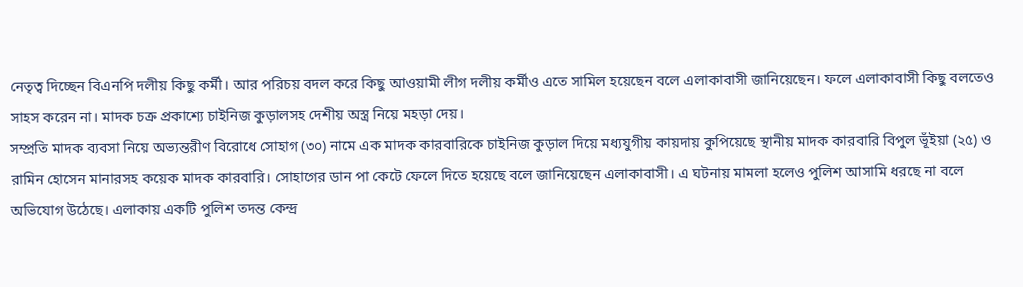নেতৃত্ব দিচ্ছেন বিএনপি দলীয় কিছু কর্মী। আর পরিচয় বদল করে কিছু আওয়ামী লীগ দলীয় কর্মীও এতে সামিল হয়েছেন বলে এলাকাবাসী জানিয়েছেন। ফলে এলাকাবাসী কিছু বলতেও সাহস করেন না। মাদক চক্র প্রকাশ্যে চাইনিজ কুড়ালসহ দেশীয় অস্ত্র নিয়ে মহড়া দেয়।
সম্প্রতি মাদক ব্যবসা নিয়ে অভ্যন্তরীণ বিরোধে সোহাগ (৩০) নামে এক মাদক কারবারিকে চাইনিজ কুড়াল দিয়ে মধ্যযুগীয় কায়দায় কুপিয়েছে স্থানীয় মাদক কারবারি বিপুল ভূঁইয়া (২৫) ও রামিন হোসেন মানারসহ কয়েক মাদক কারবারি। সোহাগের ডান পা কেটে ফেলে দিতে হয়েছে বলে জানিয়েছেন এলাকাবাসী। এ ঘটনায় মামলা হলেও পুলিশ আসামি ধরছে না বলে অভিযোগ উঠেছে। এলাকায় একটি পুলিশ তদন্ত কেন্দ্র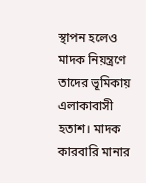স্থাপন হলেও মাদক নিয়ন্ত্রণে তাদের ভূমিকায় এলাকাবাসী হতাশ। মাদক কারবারি মানার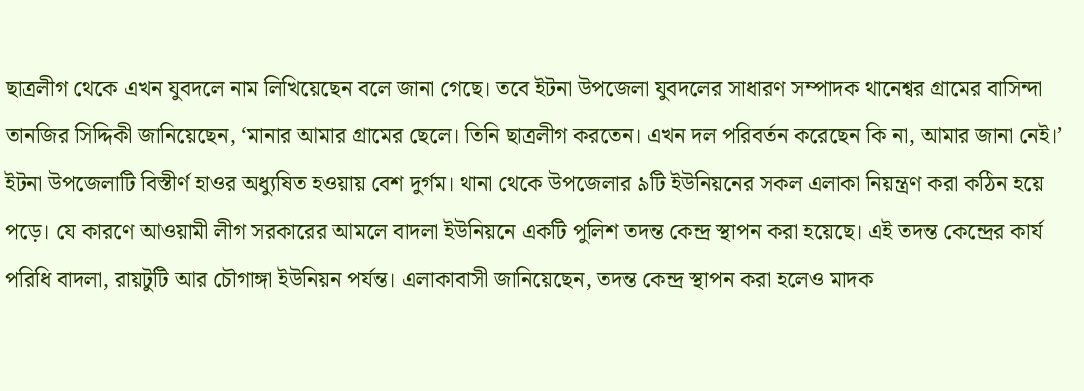ছাত্রলীগ থেকে এখন যুবদলে নাম লিখিয়েছেন বলে জানা গেছে। তবে ইটনা উপজেলা যুবদলের সাধারণ সম্পাদক থানেশ্বর গ্রামের বাসিন্দা তানজির সিদ্দিকী জানিয়েছেন, ‘মানার আমার গ্রামের ছেলে। তিনি ছাত্রলীগ করতেন। এখন দল পরিবর্তন করেছেন কি না, আমার জানা নেই।’
ইটনা উপজেলাটি বিস্তীর্ণ হাওর অধ্যুষিত হওয়ায় বেশ দুর্গম। থানা থেকে উপজেলার ৯টি ইউনিয়নের সকল এলাকা নিয়ন্ত্রণ করা কঠিন হয়ে পড়ে। যে কারণে আওয়ামী লীগ সরকারের আমলে বাদলা ইউনিয়নে একটি পুলিশ তদন্ত কেন্দ্র স্থাপন করা হয়েছে। এই তদন্ত কেন্দ্রের কার্য পরিধি বাদলা, রায়টুটি আর চৌগাঙ্গা ইউনিয়ন পর্যন্ত। এলাকাবাসী জানিয়েছেন, তদন্ত কেন্দ্র স্থাপন করা হলেও মাদক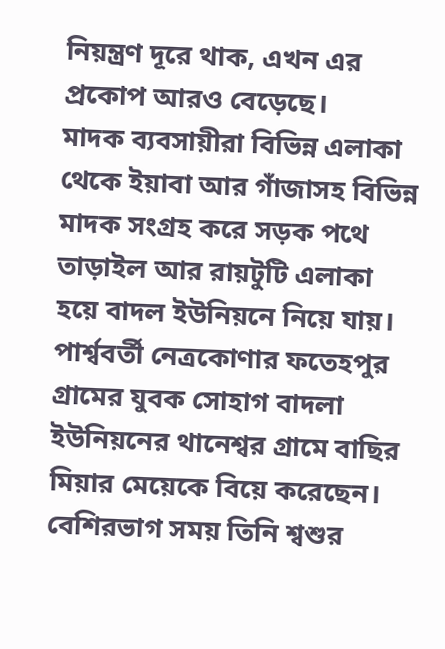নিয়ন্ত্রণ দূরে থাক, এখন এর প্রকোপ আরও বেড়েছে।
মাদক ব্যবসায়ীরা বিভিন্ন এলাকা থেকে ইয়াবা আর গাঁজাসহ বিভিন্ন মাদক সংগ্রহ করে সড়ক পথে তাড়াইল আর রায়টুটি এলাকা হয়ে বাদল ইউনিয়নে নিয়ে যায়। পার্শ্ববর্তী নেত্রকোণার ফতেহপুর গ্রামের যুবক সোহাগ বাদলা ইউনিয়নের থানেশ্বর গ্রামে বাছির মিয়ার মেয়েকে বিয়ে করেছেন। বেশিরভাগ সময় তিনি শ্বশুর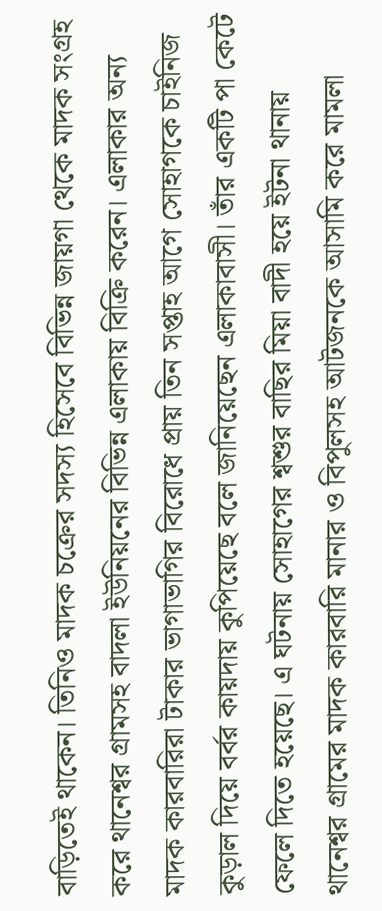বাড়িতেই থাকেন। তিনিও মাদক চক্রের সদস্য হিসেবে বিভিন্ন জায়গা থেকে মাদক সংগ্রহ করে থানেশ্বর গ্রামসহ বাদলা ইউনিয়নের বিভিন্ন এলাকায় বিক্রি করেন। এলাকার অন্য মাদক কারবারিরা টাকার ভাগাভাগির বিরোধে প্রায় তিন সপ্তাহ আগে সোহাগকে চাইনিজ কুড়াল দিয়ে বর্বর কায়দায় কুপিয়েছে বলে জানিয়েছেন এলাকাবাসী। তাঁর একটি পা কেটে ফেলে দিতে হয়েছে। এ ঘটনায় সোহাগের শ্বশুর বাছির মিয়া বাদী হয়ে ইটনা থানায় থানেশ্বর গ্রামের মাদক কারবারি মানার ও বিপুলসহ আটজনকে আসামি করে মামলা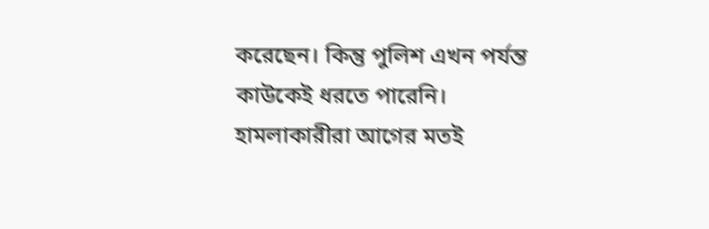করেছেন। কিন্তু পুলিশ এখন পর্যন্ত কাউকেই ধরতে পারেনি। হামলাকারীরা আগের মতই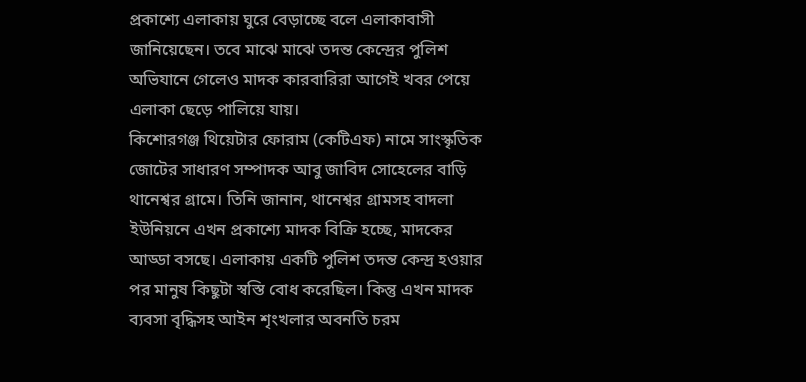প্রকাশ্যে এলাকায় ঘুরে বেড়াচ্ছে বলে এলাকাবাসী জানিয়েছেন। তবে মাঝে মাঝে তদন্ত কেন্দ্রের পুলিশ অভিযানে গেলেও মাদক কারবারিরা আগেই খবর পেয়ে এলাকা ছেড়ে পালিয়ে যায়।
কিশোরগঞ্জ থিয়েটার ফোরাম (কেটিএফ) নামে সাংস্কৃতিক জোটের সাধারণ সম্পাদক আবু জাবিদ সোহেলের বাড়ি থানেশ্বর গ্রামে। তিনি জানান, থানেশ্বর গ্রামসহ বাদলা ইউনিয়নে এখন প্রকাশ্যে মাদক বিক্রি হচ্ছে, মাদকের আড্ডা বসছে। এলাকায় একটি পুলিশ তদন্ত কেন্দ্র হওয়ার পর মানুষ কিছুটা স্বস্তি বোধ করেছিল। কিন্তু এখন মাদক ব্যবসা বৃদ্ধিসহ আইন শৃংখলার অবনতি চরম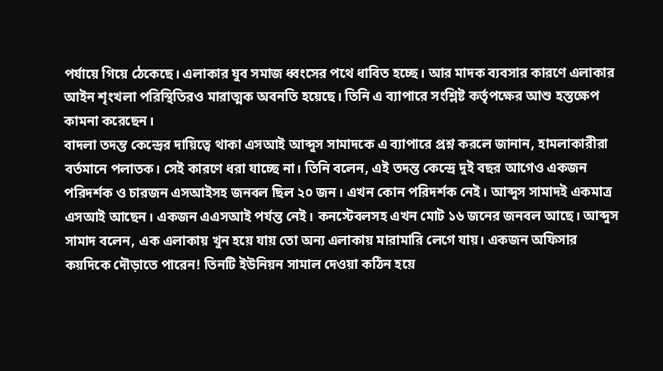পর্যায়ে গিয়ে ঠেকেছে। এলাকার যুব সমাজ ধ্বংসের পথে ধাবিত হচ্ছে। আর মাদক ব্যবসার কারণে এলাকার আইন শৃংখলা পরিস্থিতিরও মারাত্মক অবনতি হয়েছে। তিনি এ ব্যাপারে সংশ্লিষ্ট কর্তৃপক্ষের আশু হস্তক্ষেপ কামনা করেছেন।
বাদলা তদন্ত কেন্দ্রের দায়িত্বে থাকা এসআই আব্দুস সামাদকে এ ব্যাপারে প্রশ্ন করলে জানান, হামলাকারীরা বর্তমানে পলাতক। সেই কারণে ধরা যাচ্ছে না। তিনি বলেন, এই তদন্ত কেন্দ্রে দুই বছর আগেও একজন পরিদর্শক ও চারজন এসআইসহ জনবল ছিল ২০ জন। এখন কোন পরিদর্শক নেই। আব্দুস সামাদই একমাত্র এসআই আছেন। একজন এএসআই পর্যন্ত নেই। কনস্টেবলসহ এখন মোট ১৬ জনের জনবল আছে। আব্দুস সামাদ বলেন, এক এলাকায় খুন হয়ে যায় তো অন্য এলাকায় মারামারি লেগে যায়। একজন অফিসার কয়দিকে দৌড়াতে পারেন! তিনটি ইউনিয়ন সামাল দেওয়া কঠিন হয়ে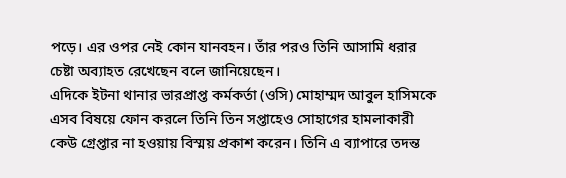পড়ে। এর ওপর নেই কোন যানবহন। তাঁর পরও তিনি আসামি ধরার চেষ্টা অব্যাহত রেখেছেন বলে জানিয়েছেন।
এদিকে ইটনা থানার ভারপ্রাপ্ত কর্মকর্তা (ওসি) মোহাম্মদ আবুল হাসিমকে এসব বিষয়ে ফোন করলে তিনি তিন সপ্তাহেও সোহাগের হামলাকারী কেউ গ্রেপ্তার না হওয়ায় বিস্ময় প্রকাশ করেন। তিনি এ ব্যাপারে তদন্ত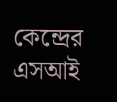কেন্দ্রের এসআই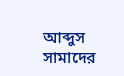আব্দুস সামাদের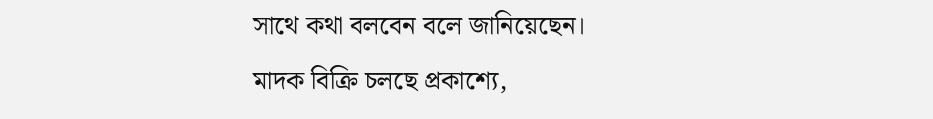সাথে কথা বলবেন বলে জানিয়েছেন।
মাদক বিক্রি চলছে প্রকাশ্যে,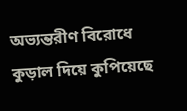অভ্যন্তরীণ বিরোধে কুড়াল দিয়ে কুপিয়েছে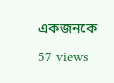একজনকে
57 views